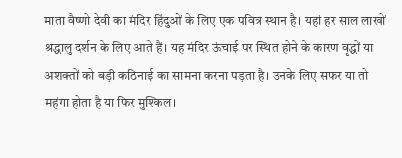माता वैष्णो देवी का मंदिर हिंदुओं के लिए एक पवित्र स्थान है। यहां हर साल लाखों श्रद्धालु दर्शन के लिए आते हैं। यह मंदिर ऊंचाई पर स्थित होने के कारण वृद्धों या अशक्तों को बड़ी कठिनाई का सामना करना पड़ता है। उनके लिए सफर या तो महंगा होता है या फिर मुश्किल।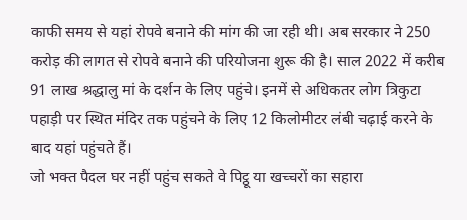काफी समय से यहां रोपवे बनाने की मांग की जा रही थी। अब सरकार ने 250 करोड़ की लागत से रोपवे बनाने की परियोजना शुरू की है। साल 2022 में करीब 91 लाख श्रद्धालु मां के दर्शन के लिए पहुंचे। इनमें से अधिकतर लोग त्रिकुटा पहाड़ी पर स्थित मंदिर तक पहुंचने के लिए 12 किलोमीटर लंबी चढ़ाई करने के बाद यहां पहुंचते हैं।
जो भक्त पैदल घर नहीं पहुंच सकते वे पिट्ठू या खच्चरों का सहारा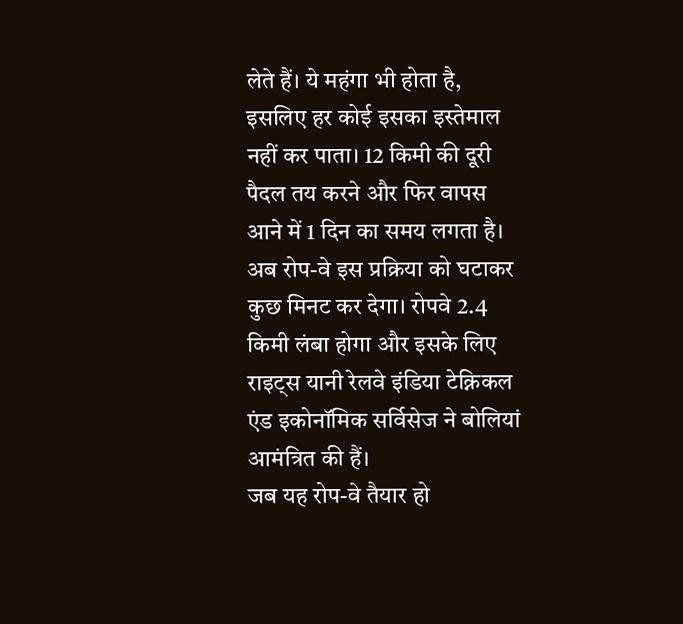लेते हैं। ये महंगा भी होता है, इसलिए हर कोई इसका इस्तेमाल नहीं कर पाता। 12 किमी की दूरी पैदल तय करने और फिर वापस आने में 1 दिन का समय लगता है। अब रोप-वे इस प्रक्रिया को घटाकर कुछ मिनट कर देगा। रोपवे 2.4 किमी लंबा होगा और इसके लिए राइट्स यानी रेलवे इंडिया टेक्निकल एंड इकोनॉमिक सर्विसेज ने बोलियां आमंत्रित की हैं।
जब यह रोप-वे तैयार हो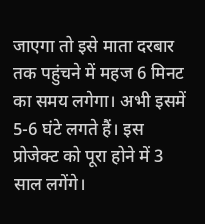जाएगा तो इसे माता दरबार तक पहुंचने में महज 6 मिनट का समय लगेगा। अभी इसमें 5-6 घंटे लगते हैं। इस प्रोजेक्ट को पूरा होने में 3 साल लगेंगे।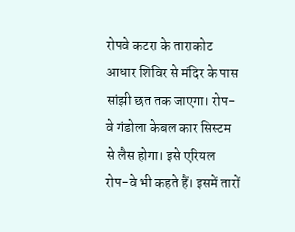रोपवे कटरा के ताराकोट आधार शिविर से मंदिर के पास सांझी छत तक जाएगा। रोप-वे गंडोला केबल कार सिस्टम से लैस होगा। इसे एरियल रोप-वे भी कहते हैं। इसमें तारों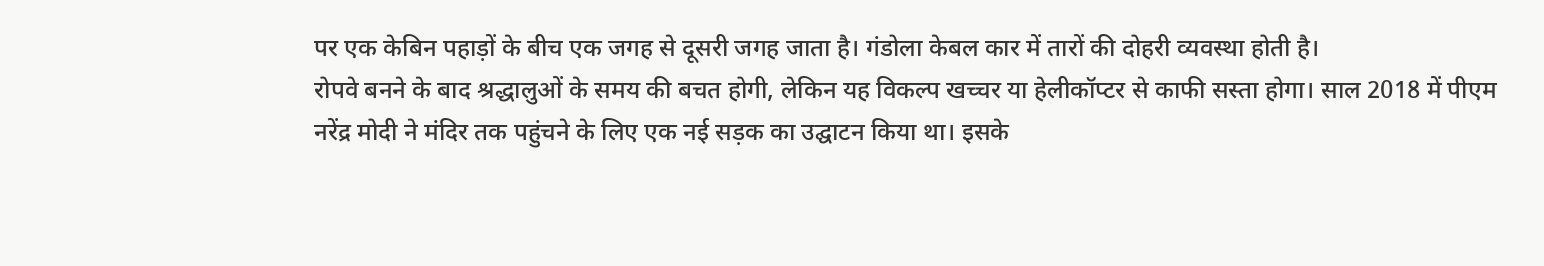पर एक केबिन पहाड़ों के बीच एक जगह से दूसरी जगह जाता है। गंडोला केबल कार में तारों की दोहरी व्यवस्था होती है।
रोपवे बनने के बाद श्रद्धालुओं के समय की बचत होगी, लेकिन यह विकल्प खच्चर या हेलीकॉप्टर से काफी सस्ता होगा। साल 2018 में पीएम नरेंद्र मोदी ने मंदिर तक पहुंचने के लिए एक नई सड़क का उद्घाटन किया था। इसके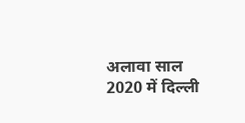अलावा साल 2020 में दिल्ली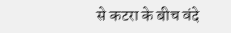से कटरा के बीच वंदे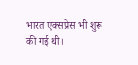भारत एक्सप्रेस भी शुरू की गई थी।